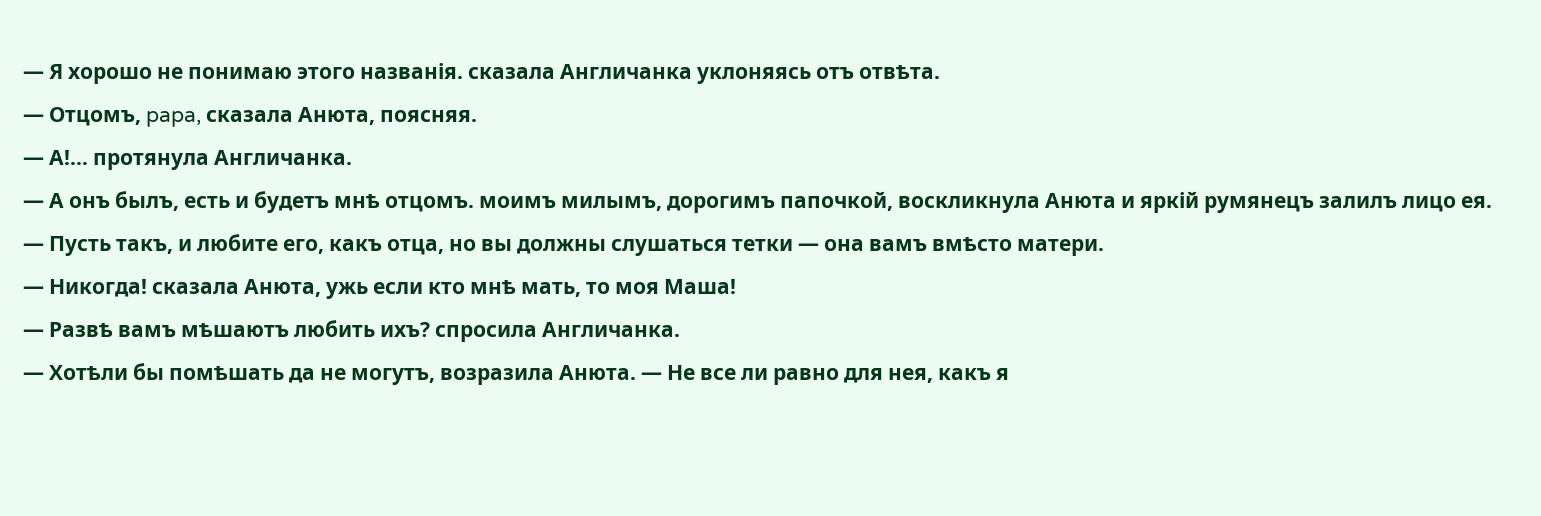— Я хорошо не понимаю этого названія. сказала Англичанка уклоняясь отъ отвѣта.
— Отцомъ, papa, сказала Анюта, поясняя.
— А!… протянула Англичанка.
— А онъ былъ, есть и будетъ мнѣ отцомъ. моимъ милымъ, дорогимъ папочкой, воскликнула Анюта и яркій румянецъ залилъ лицо ея.
— Пусть такъ, и любите его, какъ отца, но вы должны слушаться тетки — она вамъ вмѣсто матери.
— Никогда! сказала Анюта, ужь если кто мнѣ мать, то моя Маша!
— Развѣ вамъ мѣшаютъ любить ихъ? спросила Англичанка.
— Хотѣли бы помѣшать да не могутъ, возразила Анюта. — Не все ли равно для нея, какъ я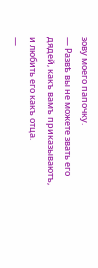зову моего папочку.
— Развѣ вы не можете звать его дядей, какъ вамъ приказываютъ, и любить его какъ отца.
—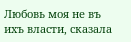Любовь моя не въ ихъ власти, сказала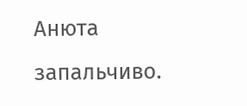Анюта запальчиво.